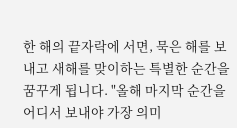한 해의 끝자락에 서면, 묵은 해를 보내고 새해를 맞이하는 특별한 순간을 꿈꾸게 됩니다. "올해 마지막 순간을 어디서 보내야 가장 의미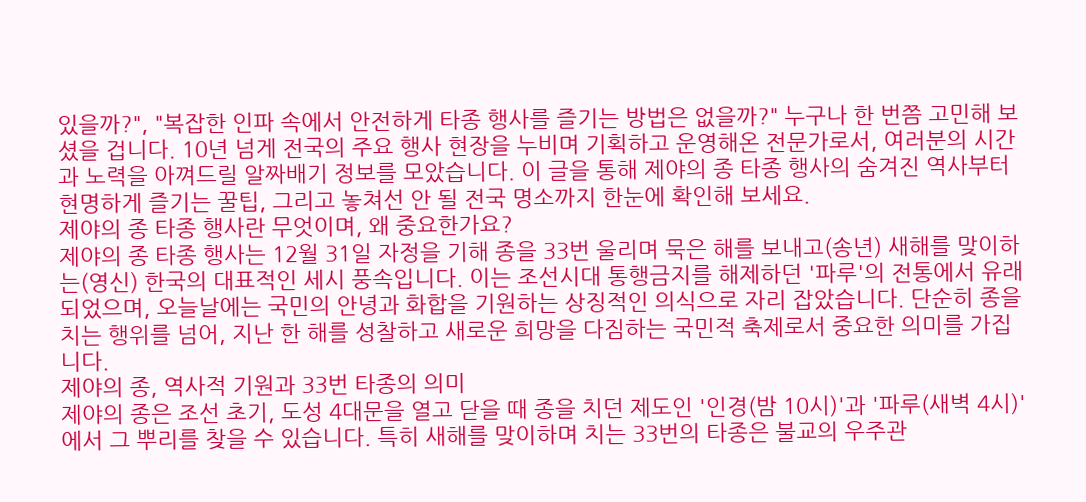있을까?", "복잡한 인파 속에서 안전하게 타종 행사를 즐기는 방법은 없을까?" 누구나 한 번쯤 고민해 보셨을 겁니다. 10년 넘게 전국의 주요 행사 현장을 누비며 기획하고 운영해온 전문가로서, 여러분의 시간과 노력을 아껴드릴 알짜배기 정보를 모았습니다. 이 글을 통해 제야의 종 타종 행사의 숨겨진 역사부터 현명하게 즐기는 꿀팁, 그리고 놓쳐선 안 될 전국 명소까지 한눈에 확인해 보세요.
제야의 종 타종 행사란 무엇이며, 왜 중요한가요?
제야의 종 타종 행사는 12월 31일 자정을 기해 종을 33번 울리며 묵은 해를 보내고(송년) 새해를 맞이하는(영신) 한국의 대표적인 세시 풍속입니다. 이는 조선시대 통행금지를 해제하던 '파루'의 전통에서 유래되었으며, 오늘날에는 국민의 안녕과 화합을 기원하는 상징적인 의식으로 자리 잡았습니다. 단순히 종을 치는 행위를 넘어, 지난 한 해를 성찰하고 새로운 희망을 다짐하는 국민적 축제로서 중요한 의미를 가집니다.
제야의 종, 역사적 기원과 33번 타종의 의미
제야의 종은 조선 초기, 도성 4대문을 열고 닫을 때 종을 치던 제도인 '인경(밤 10시)'과 '파루(새벽 4시)'에서 그 뿌리를 찾을 수 있습니다. 특히 새해를 맞이하며 치는 33번의 타종은 불교의 우주관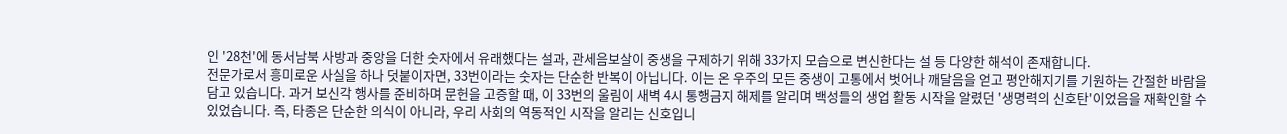인 '28천'에 동서남북 사방과 중앙을 더한 숫자에서 유래했다는 설과, 관세음보살이 중생을 구제하기 위해 33가지 모습으로 변신한다는 설 등 다양한 해석이 존재합니다.
전문가로서 흥미로운 사실을 하나 덧붙이자면, 33번이라는 숫자는 단순한 반복이 아닙니다. 이는 온 우주의 모든 중생이 고통에서 벗어나 깨달음을 얻고 평안해지기를 기원하는 간절한 바람을 담고 있습니다. 과거 보신각 행사를 준비하며 문헌을 고증할 때, 이 33번의 울림이 새벽 4시 통행금지 해제를 알리며 백성들의 생업 활동 시작을 알렸던 '생명력의 신호탄'이었음을 재확인할 수 있었습니다. 즉, 타종은 단순한 의식이 아니라, 우리 사회의 역동적인 시작을 알리는 신호입니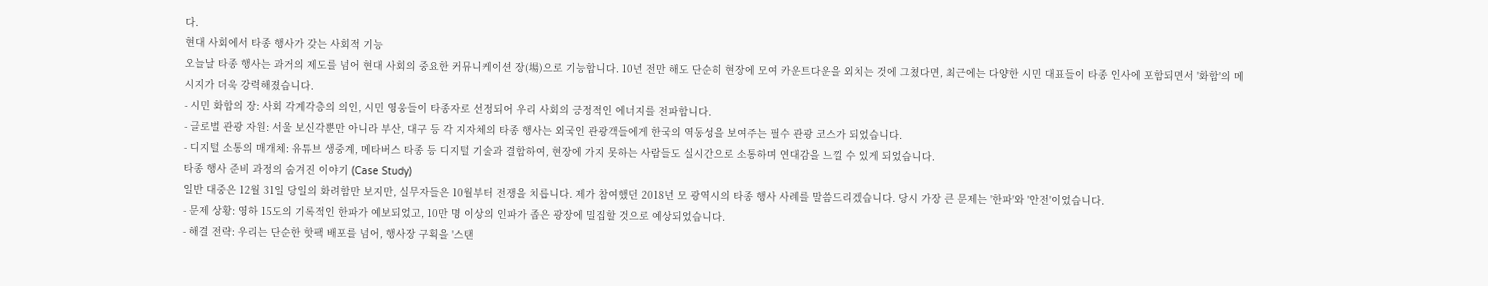다.
현대 사회에서 타종 행사가 갖는 사회적 기능
오늘날 타종 행사는 과거의 제도를 넘어 현대 사회의 중요한 커뮤니케이션 장(場)으로 기능합니다. 10년 전만 해도 단순히 현장에 모여 카운트다운을 외치는 것에 그쳤다면, 최근에는 다양한 시민 대표들이 타종 인사에 포함되면서 '화합'의 메시지가 더욱 강력해졌습니다.
- 시민 화합의 장: 사회 각계각층의 의인, 시민 영웅들이 타종자로 선정되어 우리 사회의 긍정적인 에너지를 전파합니다.
- 글로벌 관광 자원: 서울 보신각뿐만 아니라 부산, 대구 등 각 지자체의 타종 행사는 외국인 관광객들에게 한국의 역동성을 보여주는 필수 관광 코스가 되었습니다.
- 디지털 소통의 매개체: 유튜브 생중계, 메타버스 타종 등 디지털 기술과 결합하여, 현장에 가지 못하는 사람들도 실시간으로 소통하며 연대감을 느낄 수 있게 되었습니다.
타종 행사 준비 과정의 숨겨진 이야기 (Case Study)
일반 대중은 12월 31일 당일의 화려함만 보지만, 실무자들은 10월부터 전쟁을 치릅니다. 제가 참여했던 2018년 모 광역시의 타종 행사 사례를 말씀드리겠습니다. 당시 가장 큰 문제는 '한파'와 '안전'이었습니다.
- 문제 상황: 영하 15도의 기록적인 한파가 예보되었고, 10만 명 이상의 인파가 좁은 광장에 밀집할 것으로 예상되었습니다.
- 해결 전략: 우리는 단순한 핫팩 배포를 넘어, 행사장 구획을 '스탠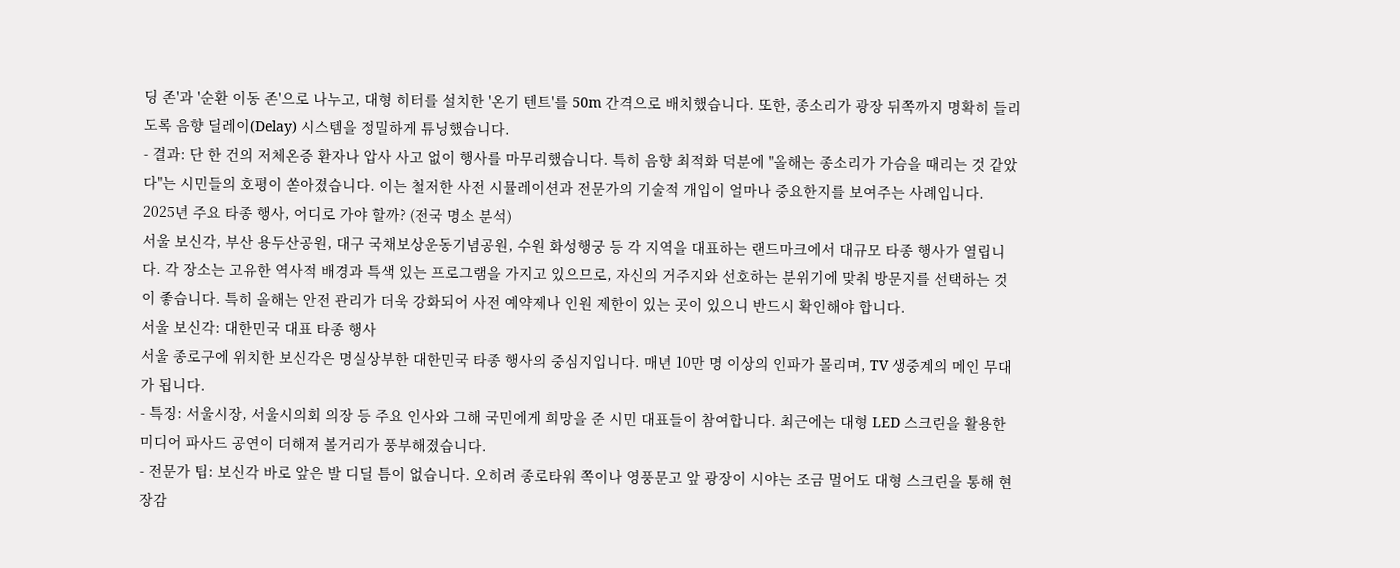딩 존'과 '순환 이동 존'으로 나누고, 대형 히터를 설치한 '온기 텐트'를 50m 간격으로 배치했습니다. 또한, 종소리가 광장 뒤쪽까지 명확히 들리도록 음향 딜레이(Delay) 시스템을 정밀하게 튜닝했습니다.
- 결과: 단 한 건의 저체온증 환자나 압사 사고 없이 행사를 마무리했습니다. 특히 음향 최적화 덕분에 "올해는 종소리가 가슴을 때리는 것 같았다"는 시민들의 호평이 쏟아졌습니다. 이는 철저한 사전 시뮬레이션과 전문가의 기술적 개입이 얼마나 중요한지를 보여주는 사례입니다.
2025년 주요 타종 행사, 어디로 가야 할까? (전국 명소 분석)
서울 보신각, 부산 용두산공원, 대구 국채보상운동기념공원, 수원 화성행궁 등 각 지역을 대표하는 랜드마크에서 대규모 타종 행사가 열립니다. 각 장소는 고유한 역사적 배경과 특색 있는 프로그램을 가지고 있으므로, 자신의 거주지와 선호하는 분위기에 맞춰 방문지를 선택하는 것이 좋습니다. 특히 올해는 안전 관리가 더욱 강화되어 사전 예약제나 인원 제한이 있는 곳이 있으니 반드시 확인해야 합니다.
서울 보신각: 대한민국 대표 타종 행사
서울 종로구에 위치한 보신각은 명실상부한 대한민국 타종 행사의 중심지입니다. 매년 10만 명 이상의 인파가 몰리며, TV 생중계의 메인 무대가 됩니다.
- 특징: 서울시장, 서울시의회 의장 등 주요 인사와 그해 국민에게 희망을 준 시민 대표들이 참여합니다. 최근에는 대형 LED 스크린을 활용한 미디어 파사드 공연이 더해져 볼거리가 풍부해졌습니다.
- 전문가 팁: 보신각 바로 앞은 발 디딜 틈이 없습니다. 오히려 종로타워 쪽이나 영풍문고 앞 광장이 시야는 조금 멀어도 대형 스크린을 통해 현장감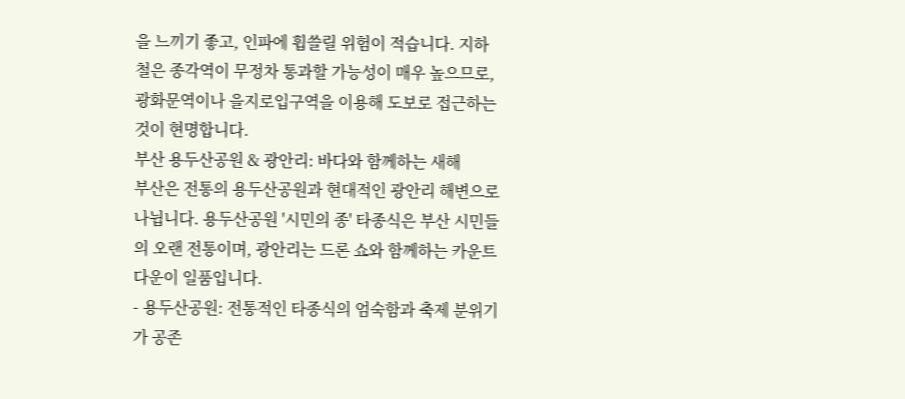을 느끼기 좋고, 인파에 휩쓸릴 위험이 적습니다. 지하철은 종각역이 무정차 통과할 가능성이 매우 높으므로, 광화문역이나 을지로입구역을 이용해 도보로 접근하는 것이 현명합니다.
부산 용두산공원 & 광안리: 바다와 함께하는 새해
부산은 전통의 용두산공원과 현대적인 광안리 해변으로 나뉩니다. 용두산공원 '시민의 종' 타종식은 부산 시민들의 오랜 전통이며, 광안리는 드론 쇼와 함께하는 카운트다운이 일품입니다.
- 용두산공원: 전통적인 타종식의 엄숙함과 축제 분위기가 공존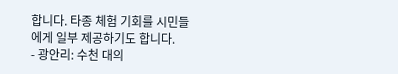합니다. 타종 체험 기회를 시민들에게 일부 제공하기도 합니다.
- 광안리: 수천 대의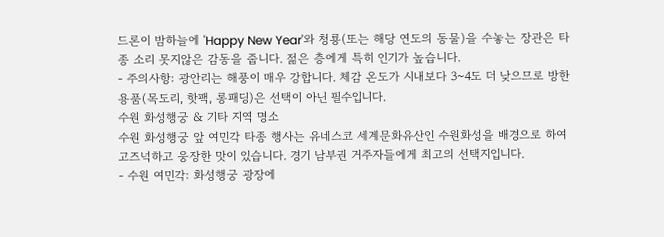드론이 밤하늘에 'Happy New Year'와 청룡(또는 해당 연도의 동물)을 수놓는 장관은 타종 소리 못지않은 감동을 줍니다. 젊은 층에게 특히 인기가 높습니다.
- 주의사항: 광안리는 해풍이 매우 강합니다. 체감 온도가 시내보다 3~4도 더 낮으므로 방한용품(목도리, 핫팩, 롱패딩)은 선택이 아닌 필수입니다.
수원 화성행궁 & 기타 지역 명소
수원 화성행궁 앞 여민각 타종 행사는 유네스코 세계문화유산인 수원화성을 배경으로 하여 고즈넉하고 웅장한 맛이 있습니다. 경기 남부권 거주자들에게 최고의 선택지입니다.
- 수원 여민각: 화성행궁 광장에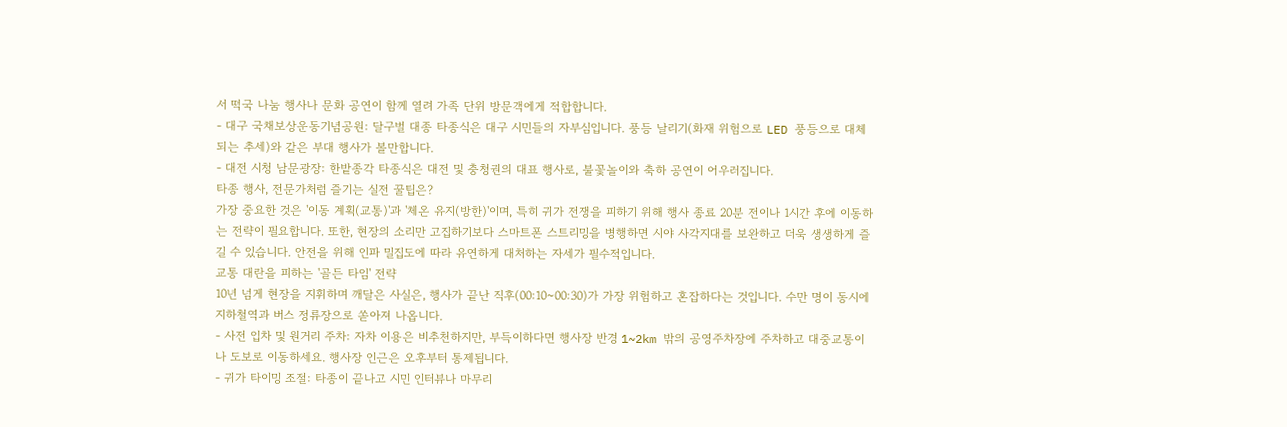서 떡국 나눔 행사나 문화 공연이 함께 열려 가족 단위 방문객에게 적합합니다.
- 대구 국채보상운동기념공원: 달구벌 대종 타종식은 대구 시민들의 자부심입니다. 풍등 날리기(화재 위험으로 LED 풍등으로 대체되는 추세)와 같은 부대 행사가 볼만합니다.
- 대전 시청 남문광장: 한밭종각 타종식은 대전 및 충청권의 대표 행사로, 불꽃놀이와 축하 공연이 어우러집니다.
타종 행사, 전문가처럼 즐기는 실전 꿀팁은?
가장 중요한 것은 '이동 계획(교통)'과 '체온 유지(방한)'이며, 특히 귀가 전쟁을 피하기 위해 행사 종료 20분 전이나 1시간 후에 이동하는 전략이 필요합니다. 또한, 현장의 소리만 고집하기보다 스마트폰 스트리밍을 병행하면 시야 사각지대를 보완하고 더욱 생생하게 즐길 수 있습니다. 안전을 위해 인파 밀집도에 따라 유연하게 대처하는 자세가 필수적입니다.
교통 대란을 피하는 '골든 타임' 전략
10년 넘게 현장을 지휘하며 깨달은 사실은, 행사가 끝난 직후(00:10~00:30)가 가장 위험하고 혼잡하다는 것입니다. 수만 명이 동시에 지하철역과 버스 정류장으로 쏟아져 나옵니다.
- 사전 입차 및 원거리 주차: 자차 이용은 비추천하지만, 부득이하다면 행사장 반경 1~2km 밖의 공영주차장에 주차하고 대중교통이나 도보로 이동하세요. 행사장 인근은 오후부터 통제됩니다.
- 귀가 타이밍 조절: 타종이 끝나고 시민 인터뷰나 마무리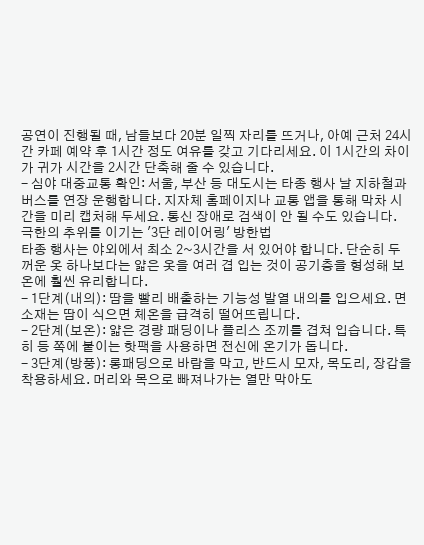공연이 진행될 때, 남들보다 20분 일찍 자리를 뜨거나, 아예 근처 24시간 카페 예약 후 1시간 정도 여유를 갖고 기다리세요. 이 1시간의 차이가 귀가 시간을 2시간 단축해 줄 수 있습니다.
- 심야 대중교통 확인: 서울, 부산 등 대도시는 타종 행사 날 지하철과 버스를 연장 운행합니다. 지자체 홈페이지나 교통 앱을 통해 막차 시간을 미리 캡처해 두세요. 통신 장애로 검색이 안 될 수도 있습니다.
극한의 추위를 이기는 '3단 레이어링' 방한법
타종 행사는 야외에서 최소 2~3시간을 서 있어야 합니다. 단순히 두꺼운 옷 하나보다는 얇은 옷을 여러 겹 입는 것이 공기층을 형성해 보온에 훨씬 유리합니다.
- 1단계(내의): 땀을 빨리 배출하는 기능성 발열 내의를 입으세요. 면 소재는 땀이 식으면 체온을 급격히 떨어뜨립니다.
- 2단계(보온): 얇은 경량 패딩이나 플리스 조끼를 겹쳐 입습니다. 특히 등 쪽에 붙이는 핫팩을 사용하면 전신에 온기가 돕니다.
- 3단계(방풍): 롱패딩으로 바람을 막고, 반드시 모자, 목도리, 장갑을 착용하세요. 머리와 목으로 빠져나가는 열만 막아도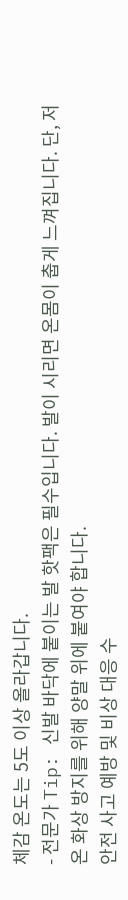체감 온도는 5도 이상 올라갑니다.
- 전문가 Tip: 신발 바닥에 붙이는 발 핫팩은 필수입니다. 발이 시리면 온몸이 춥게 느껴집니다. 단, 저온 화상 방지를 위해 양말 위에 붙여야 합니다.
안전 사고 예방 및 비상 대응 수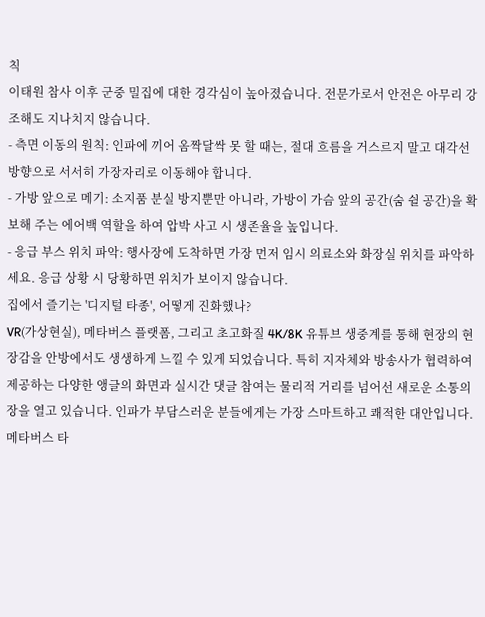칙
이태원 참사 이후 군중 밀집에 대한 경각심이 높아졌습니다. 전문가로서 안전은 아무리 강조해도 지나치지 않습니다.
- 측면 이동의 원칙: 인파에 끼어 옴짝달싹 못 할 때는, 절대 흐름을 거스르지 말고 대각선 방향으로 서서히 가장자리로 이동해야 합니다.
- 가방 앞으로 메기: 소지품 분실 방지뿐만 아니라, 가방이 가슴 앞의 공간(숨 쉴 공간)을 확보해 주는 에어백 역할을 하여 압박 사고 시 생존율을 높입니다.
- 응급 부스 위치 파악: 행사장에 도착하면 가장 먼저 임시 의료소와 화장실 위치를 파악하세요. 응급 상황 시 당황하면 위치가 보이지 않습니다.
집에서 즐기는 '디지털 타종', 어떻게 진화했나?
VR(가상현실), 메타버스 플랫폼, 그리고 초고화질 4K/8K 유튜브 생중계를 통해 현장의 현장감을 안방에서도 생생하게 느낄 수 있게 되었습니다. 특히 지자체와 방송사가 협력하여 제공하는 다양한 앵글의 화면과 실시간 댓글 참여는 물리적 거리를 넘어선 새로운 소통의 장을 열고 있습니다. 인파가 부담스러운 분들에게는 가장 스마트하고 쾌적한 대안입니다.
메타버스 타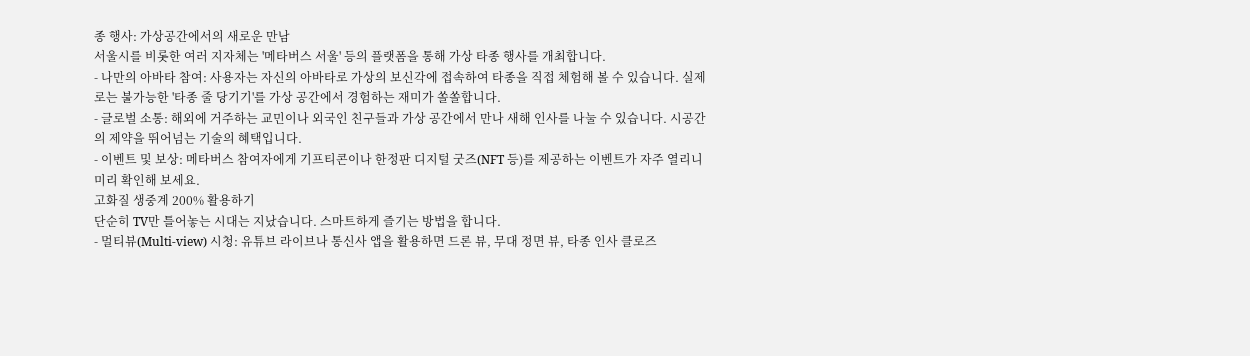종 행사: 가상공간에서의 새로운 만남
서울시를 비롯한 여러 지자체는 '메타버스 서울' 등의 플랫폼을 통해 가상 타종 행사를 개최합니다.
- 나만의 아바타 참여: 사용자는 자신의 아바타로 가상의 보신각에 접속하여 타종을 직접 체험해 볼 수 있습니다. 실제로는 불가능한 '타종 줄 당기기'를 가상 공간에서 경험하는 재미가 쏠쏠합니다.
- 글로벌 소통: 해외에 거주하는 교민이나 외국인 친구들과 가상 공간에서 만나 새해 인사를 나눌 수 있습니다. 시공간의 제약을 뛰어넘는 기술의 혜택입니다.
- 이벤트 및 보상: 메타버스 참여자에게 기프티콘이나 한정판 디지털 굿즈(NFT 등)를 제공하는 이벤트가 자주 열리니 미리 확인해 보세요.
고화질 생중계 200% 활용하기
단순히 TV만 틀어놓는 시대는 지났습니다. 스마트하게 즐기는 방법을 합니다.
- 멀티뷰(Multi-view) 시청: 유튜브 라이브나 통신사 앱을 활용하면 드론 뷰, 무대 정면 뷰, 타종 인사 클로즈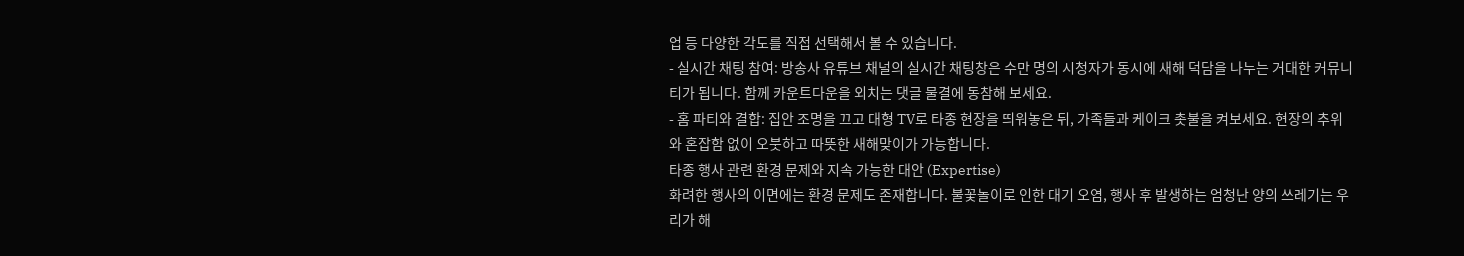업 등 다양한 각도를 직접 선택해서 볼 수 있습니다.
- 실시간 채팅 참여: 방송사 유튜브 채널의 실시간 채팅창은 수만 명의 시청자가 동시에 새해 덕담을 나누는 거대한 커뮤니티가 됩니다. 함께 카운트다운을 외치는 댓글 물결에 동참해 보세요.
- 홈 파티와 결합: 집안 조명을 끄고 대형 TV로 타종 현장을 띄워놓은 뒤, 가족들과 케이크 촛불을 켜보세요. 현장의 추위와 혼잡함 없이 오붓하고 따뜻한 새해맞이가 가능합니다.
타종 행사 관련 환경 문제와 지속 가능한 대안 (Expertise)
화려한 행사의 이면에는 환경 문제도 존재합니다. 불꽃놀이로 인한 대기 오염, 행사 후 발생하는 엄청난 양의 쓰레기는 우리가 해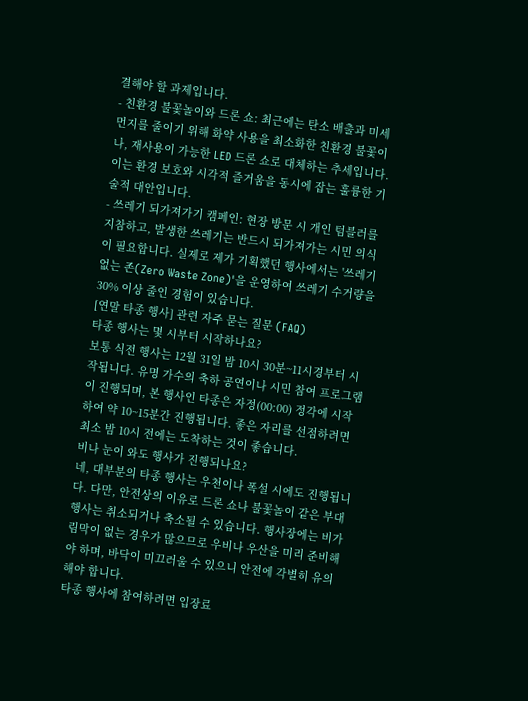결해야 할 과제입니다.
- 친환경 불꽃놀이와 드론 쇼: 최근에는 탄소 배출과 미세먼지를 줄이기 위해 화약 사용을 최소화한 친환경 불꽃이나, 재사용이 가능한 LED 드론 쇼로 대체하는 추세입니다. 이는 환경 보호와 시각적 즐거움을 동시에 잡는 훌륭한 기술적 대안입니다.
- 쓰레기 되가져가기 캠페인: 현장 방문 시 개인 텀블러를 지참하고, 발생한 쓰레기는 반드시 되가져가는 시민 의식이 필요합니다. 실제로 제가 기획했던 행사에서는 '쓰레기 없는 존(Zero Waste Zone)'을 운영하여 쓰레기 수거량을 30% 이상 줄인 경험이 있습니다.
[연말 타종 행사] 관련 자주 묻는 질문 (FAQ)
타종 행사는 몇 시부터 시작하나요?
보통 식전 행사는 12월 31일 밤 10시 30분~11시경부터 시작됩니다. 유명 가수의 축하 공연이나 시민 참여 프로그램이 진행되며, 본 행사인 타종은 자정(00:00) 정각에 시작하여 약 10~15분간 진행됩니다. 좋은 자리를 선점하려면 최소 밤 10시 전에는 도착하는 것이 좋습니다.
비나 눈이 와도 행사가 진행되나요?
네, 대부분의 타종 행사는 우천이나 폭설 시에도 진행됩니다. 다만, 안전상의 이유로 드론 쇼나 불꽃놀이 같은 부대 행사는 취소되거나 축소될 수 있습니다. 행사장에는 비가림막이 없는 경우가 많으므로 우비나 우산을 미리 준비해야 하며, 바닥이 미끄러울 수 있으니 안전에 각별히 유의해야 합니다.
타종 행사에 참여하려면 입장료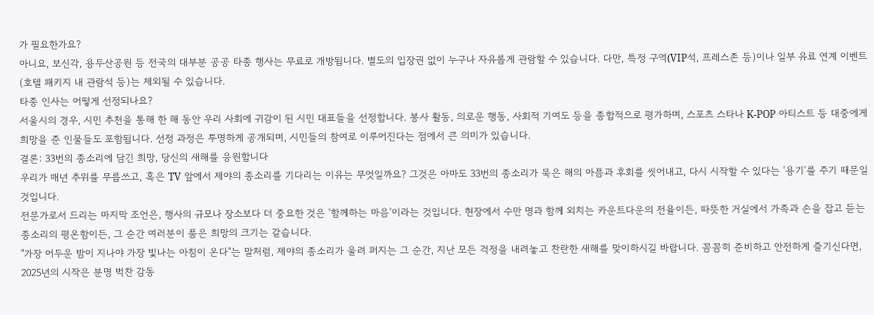가 필요한가요?
아니요, 보신각, 용두산공원 등 전국의 대부분 공공 타종 행사는 무료로 개방됩니다. 별도의 입장권 없이 누구나 자유롭게 관람할 수 있습니다. 다만, 특정 구역(VIP석, 프레스존 등)이나 일부 유료 연계 이벤트(호텔 패키지 내 관람석 등)는 제외될 수 있습니다.
타종 인사는 어떻게 선정되나요?
서울시의 경우, 시민 추천을 통해 한 해 동안 우리 사회에 귀감이 된 시민 대표들을 선정합니다. 봉사 활동, 의로운 행동, 사회적 기여도 등을 종합적으로 평가하며, 스포츠 스타나 K-POP 아티스트 등 대중에게 희망을 준 인물들도 포함됩니다. 선정 과정은 투명하게 공개되며, 시민들의 참여로 이루어진다는 점에서 큰 의미가 있습니다.
결론: 33번의 종소리에 담긴 희망, 당신의 새해를 응원합니다
우리가 매년 추위를 무릅쓰고, 혹은 TV 앞에서 제야의 종소리를 기다리는 이유는 무엇일까요? 그것은 아마도 33번의 종소리가 묵은 해의 아픔과 후회를 씻어내고, 다시 시작할 수 있다는 '용기'를 주기 때문일 것입니다.
전문가로서 드리는 마지막 조언은, 행사의 규모나 장소보다 더 중요한 것은 '함께하는 마음'이라는 것입니다. 현장에서 수만 명과 함께 외치는 카운트다운의 전율이든, 따뜻한 거실에서 가족과 손을 잡고 듣는 종소리의 평온함이든, 그 순간 여러분이 품은 희망의 크기는 같습니다.
"가장 어두운 밤이 지나야 가장 빛나는 아침이 온다"는 말처럼, 제야의 종소리가 울려 퍼지는 그 순간, 지난 모든 걱정을 내려놓고 찬란한 새해를 맞이하시길 바랍니다. 꼼꼼히 준비하고 안전하게 즐기신다면, 2025년의 시작은 분명 벅찬 감동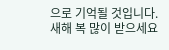으로 기억될 것입니다. 새해 복 많이 받으세요